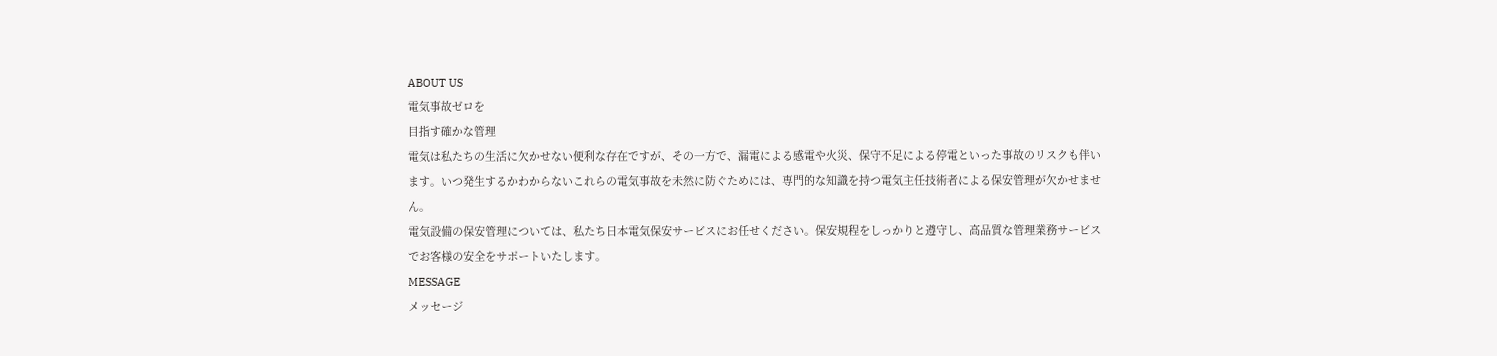ABOUT US
電気事故ゼロを
目指す確かな管理
電気は私たちの生活に欠かせない便利な存在ですが、その一方で、漏電による感電や火災、保守不足による停電といった事故のリスクも伴います。いつ発生するかわからないこれらの電気事故を未然に防ぐためには、専門的な知識を持つ電気主任技術者による保安管理が欠かせません。
電気設備の保安管理については、私たち日本電気保安サービスにお任せください。保安規程をしっかりと遵守し、高品質な管理業務サービスでお客様の安全をサポートいたします。
MESSAGE
メッセージ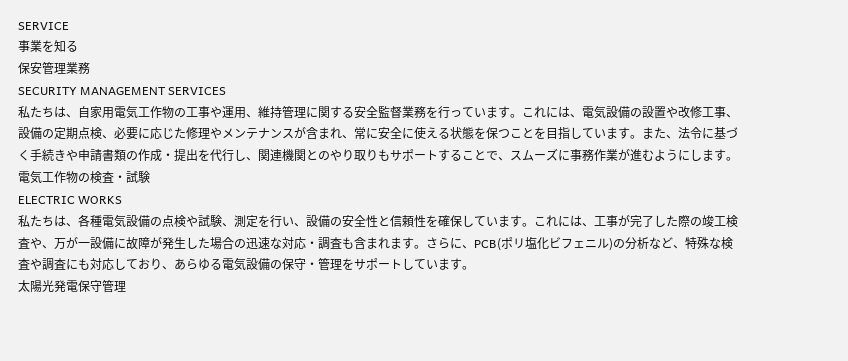SERVICE
事業を知る
保安管理業務
SECURITY MANAGEMENT SERVICES
私たちは、自家用電気工作物の工事や運用、維持管理に関する安全監督業務を行っています。これには、電気設備の設置や改修工事、設備の定期点検、必要に応じた修理やメンテナンスが含まれ、常に安全に使える状態を保つことを目指しています。また、法令に基づく手続きや申請書類の作成・提出を代行し、関連機関とのやり取りもサポートすることで、スムーズに事務作業が進むようにします。
電気工作物の検査・試験
ELECTRIC WORKS
私たちは、各種電気設備の点検や試験、測定を行い、設備の安全性と信頼性を確保しています。これには、工事が完了した際の竣工検査や、万が一設備に故障が発生した場合の迅速な対応・調査も含まれます。さらに、PCB(ポリ塩化ビフェニル)の分析など、特殊な検査や調査にも対応しており、あらゆる電気設備の保守・管理をサポートしています。
太陽光発電保守管理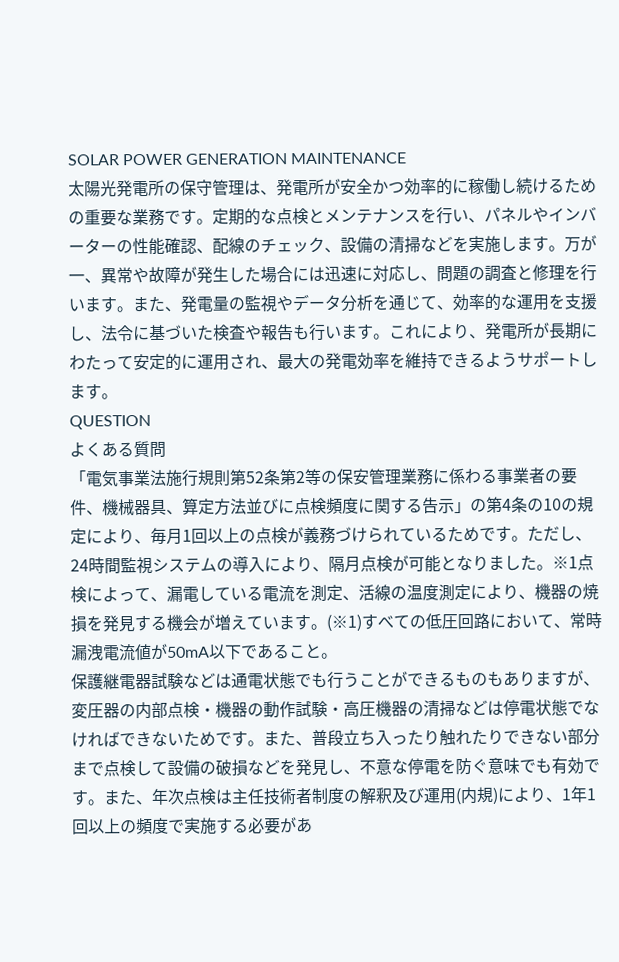SOLAR POWER GENERATION MAINTENANCE
太陽光発電所の保守管理は、発電所が安全かつ効率的に稼働し続けるための重要な業務です。定期的な点検とメンテナンスを行い、パネルやインバーターの性能確認、配線のチェック、設備の清掃などを実施します。万が一、異常や故障が発生した場合には迅速に対応し、問題の調査と修理を行います。また、発電量の監視やデータ分析を通じて、効率的な運用を支援し、法令に基づいた検査や報告も行います。これにより、発電所が長期にわたって安定的に運用され、最大の発電効率を維持できるようサポートします。
QUESTION
よくある質問
「電気事業法施行規則第52条第2等の保安管理業務に係わる事業者の要件、機械器具、算定方法並びに点検頻度に関する告示」の第4条の10の規定により、毎月1回以上の点検が義務づけられているためです。ただし、24時間監視システムの導入により、隔月点検が可能となりました。※1点検によって、漏電している電流を測定、活線の温度測定により、機器の焼損を発見する機会が増えています。(※1)すべての低圧回路において、常時漏洩電流値が50mA以下であること。
保護継電器試験などは通電状態でも行うことができるものもありますが、変圧器の内部点検・機器の動作試験・高圧機器の清掃などは停電状態でなければできないためです。また、普段立ち入ったり触れたりできない部分まで点検して設備の破損などを発見し、不意な停電を防ぐ意味でも有効です。また、年次点検は主任技術者制度の解釈及び運用(内規)により、1年1回以上の頻度で実施する必要があ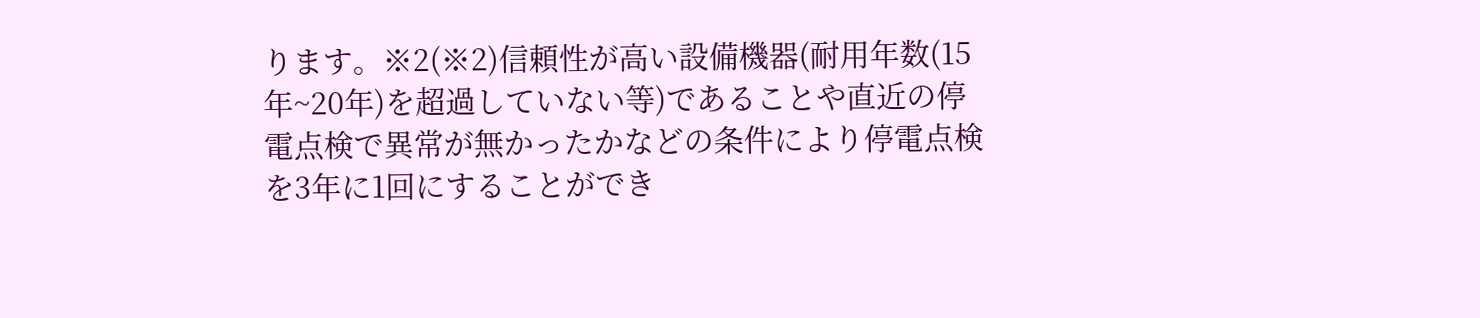ります。※2(※2)信頼性が高い設備機器(耐用年数(15年~20年)を超過していない等)であることや直近の停電点検で異常が無かったかなどの条件により停電点検を3年に1回にすることができ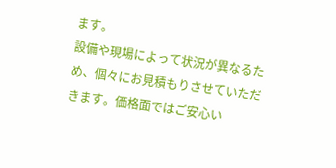ます。
設備や現場によって状況が異なるため、個々にお見積もりさせていただきます。価格面ではご安心い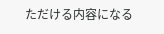ただける内容になる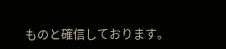ものと確信しております。